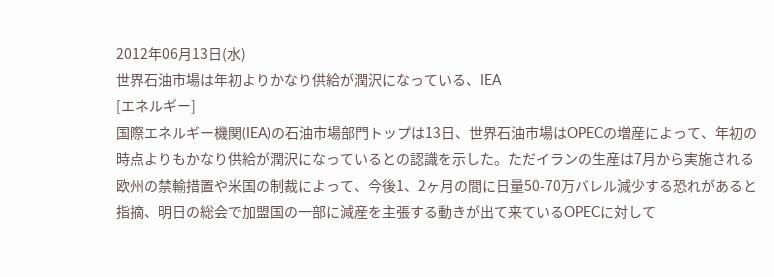2012年06月13日(水)
世界石油市場は年初よりかなり供給が潤沢になっている、IEA
[エネルギー]
国際エネルギー機関(IEA)の石油市場部門トップは13日、世界石油市場はOPECの増産によって、年初の時点よりもかなり供給が潤沢になっているとの認識を示した。ただイランの生産は7月から実施される欧州の禁輸措置や米国の制裁によって、今後1、2ヶ月の間に日量50-70万バレル減少する恐れがあると指摘、明日の総会で加盟国の一部に減産を主張する動きが出て来ているOPECに対して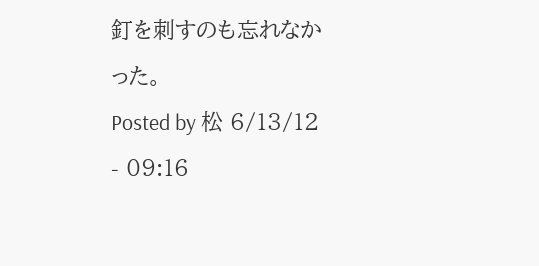釘を刺すのも忘れなかった。
Posted by 松 6/13/12 - 09:16